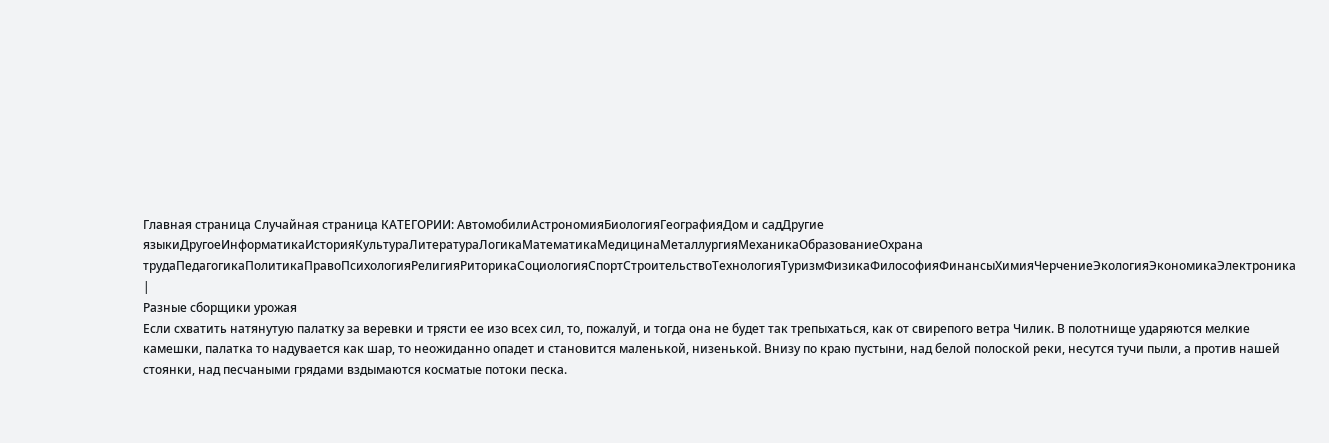Главная страница Случайная страница КАТЕГОРИИ: АвтомобилиАстрономияБиологияГеографияДом и садДругие языкиДругоеИнформатикаИсторияКультураЛитератураЛогикаМатематикаМедицинаМеталлургияМеханикаОбразованиеОхрана трудаПедагогикаПолитикаПравоПсихологияРелигияРиторикаСоциологияСпортСтроительствоТехнологияТуризмФизикаФилософияФинансыХимияЧерчениеЭкологияЭкономикаЭлектроника |
Разные сборщики урожая
Если схватить натянутую палатку за веревки и трясти ее изо всех сил, то, пожалуй, и тогда она не будет так трепыхаться, как от свирепого ветра Чилик. В полотнище ударяются мелкие камешки, палатка то надувается как шар, то неожиданно опадет и становится маленькой, низенькой. Внизу по краю пустыни, над белой полоской реки, несутся тучи пыли, а против нашей стоянки, над песчаными грядами вздымаются косматые потоки песка.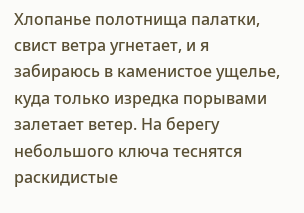Хлопанье полотнища палатки, свист ветра угнетает, и я забираюсь в каменистое ущелье, куда только изредка порывами залетает ветер. На берегу небольшого ключа теснятся раскидистые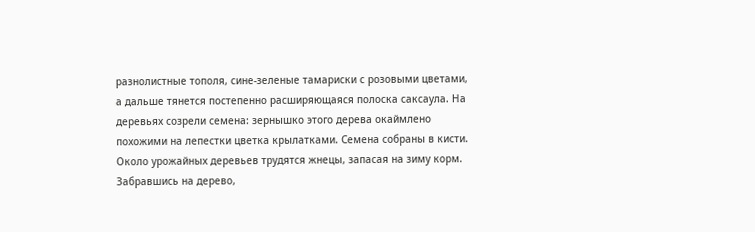разнолистные тополя, сине-зеленые тамариски с розовыми цветами, а дальше тянется постепенно расширяющаяся полоска саксаула. На деревьях созрели семена: зернышко этого дерева окаймлено похожими на лепестки цветка крылатками. Семена собраны в кисти. Около урожайных деревьев трудятся жнецы, запасая на зиму корм. Забравшись на дерево,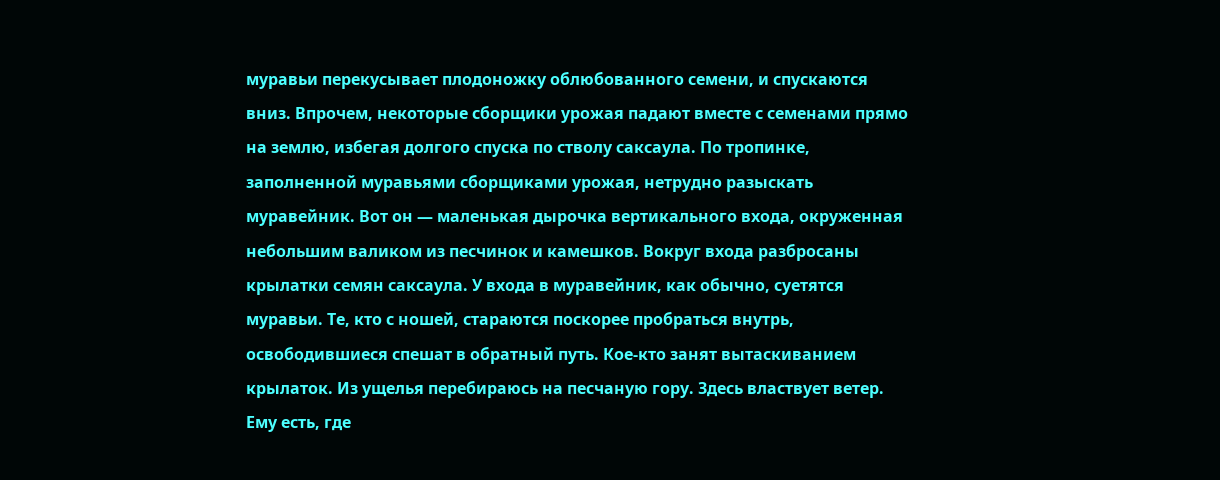муравьи перекусывает плодоножку облюбованного семени, и спускаются вниз. Впрочем, некоторые сборщики урожая падают вместе с семенами прямо на землю, избегая долгого спуска по стволу саксаула. По тропинке, заполненной муравьями сборщиками урожая, нетрудно разыскать муравейник. Вот он — маленькая дырочка вертикального входа, окруженная небольшим валиком из песчинок и камешков. Вокруг входа разбросаны крылатки семян саксаула. У входа в муравейник, как обычно, суетятся муравьи. Те, кто с ношей, стараются поскорее пробраться внутрь, освободившиеся спешат в обратный путь. Кое-кто занят вытаскиванием крылаток. Из ущелья перебираюсь на песчаную гору. Здесь властвует ветер. Ему есть, где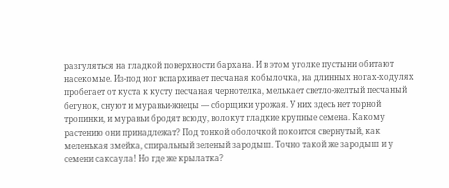разгуляться на гладкой поверхности бархана. И в этом уголке пустыни обитают насекомые. Из-под ног вспархивает песчаная кобылочка, на длинных ногах-ходулях пробегает от куста к кусту песчаная чернотелка, мелькает светло-желтый песчаный бегунок, снуют и муравьи-жнецы — сборщики урожая. У них здесь нет торной тропинки, и муравьи бродят всюду, волокут гладкие крупные семена. Какому растению они принадлежат? Под тонкой оболочкой покоится свернутый, как меленькая змейка, спиральный зеленый зародыш. Точно такой же зародыш и у семени саксаула! Но где же крылатка?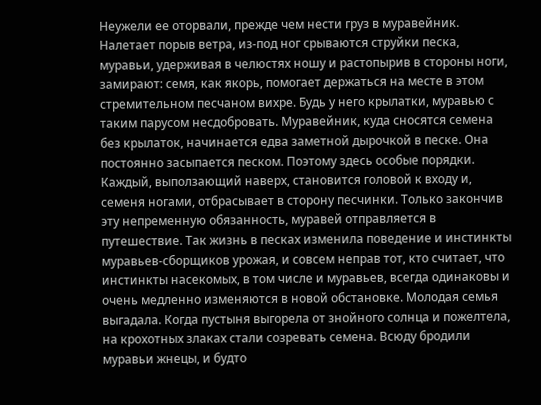Неужели ее оторвали, прежде чем нести груз в муравейник. Налетает порыв ветра, из-под ног срываются струйки песка, муравьи, удерживая в челюстях ношу и растопырив в стороны ноги, замирают: семя, как якорь, помогает держаться на месте в этом стремительном песчаном вихре. Будь у него крылатки, муравью с таким парусом несдобровать. Муравейник, куда сносятся семена без крылаток, начинается едва заметной дырочкой в песке. Она постоянно засыпается песком. Поэтому здесь особые порядки. Каждый, выползающий наверх, становится головой к входу и, семеня ногами, отбрасывает в сторону песчинки. Только закончив эту непременную обязанность, муравей отправляется в путешествие. Так жизнь в песках изменила поведение и инстинкты муравьев-сборщиков урожая, и совсем неправ тот, кто считает, что инстинкты насекомых, в том числе и муравьев, всегда одинаковы и очень медленно изменяются в новой обстановке. Молодая семья выгадала. Когда пустыня выгорела от знойного солнца и пожелтела, на крохотных злаках стали созревать семена. Всюду бродили муравьи жнецы, и будто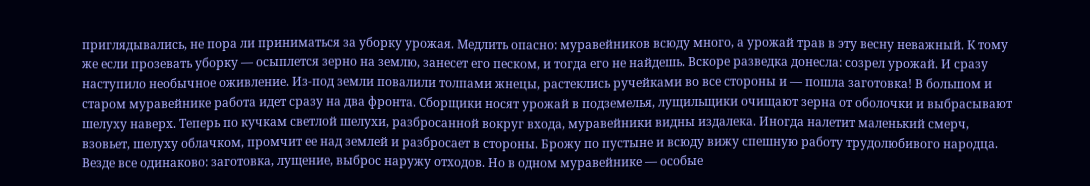приглядывались, не пора ли приниматься за уборку урожая. Медлить опасно: муравейников всюду много, а урожай трав в эту весну неважный. К тому же если прозевать уборку — осыплется зерно на землю, занесет его песком, и тогда его не найдешь. Вскоре разведка донесла: созрел урожай. И сразу наступило необычное оживление. Из-под земли повалили толпами жнецы, растеклись ручейками во все стороны и — пошла заготовка! В большом и старом муравейнике работа идет сразу на два фронта. Сборщики носят урожай в подземелья, лущильщики очищают зерна от оболочки и выбрасывают шелуху наверх. Теперь по кучкам светлой шелухи, разбросанной вокруг входа, муравейники видны издалека. Иногда налетит маленький смерч, взовьет, шелуху облачком, промчит ее над землей и разбросает в стороны. Брожу по пустыне и всюду вижу спешную работу трудолюбивого народца. Везде все одинаково: заготовка, лущение, выброс наружу отходов. Но в одном муравейнике — особые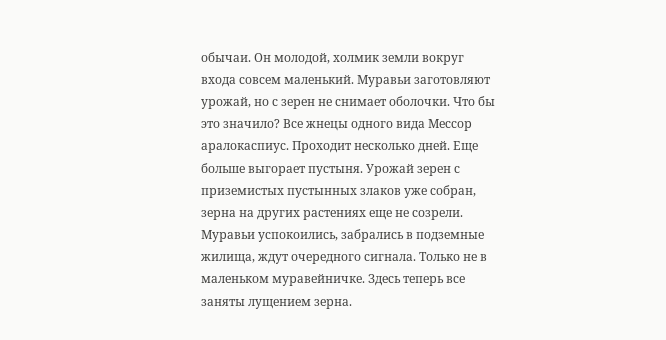обычаи. Он молодой, холмик земли вокруг входа совсем маленький. Муравьи заготовляют урожай, но с зерен не снимает оболочки. Что бы это значило? Все жнецы одного вида Мессор аралокаспиус. Проходит несколько дней. Еще больше выгорает пустыня. Урожай зерен с приземистых пустынных злаков уже собран, зерна на других растениях еще не созрели. Муравьи успокоились, забрались в подземные жилища, ждут очередного сигнала. Только не в маленьком муравейничке. Здесь теперь все заняты лущением зерна.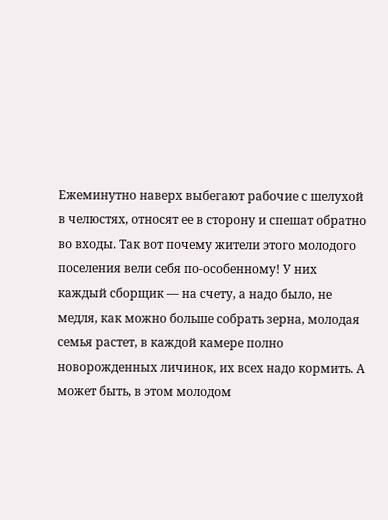Ежеминутно наверх выбегают рабочие с шелухой в челюстях, относят ее в сторону и спешат обратно во входы. Так вот почему жители этого молодого поселения вели себя по-особенному! У них каждый сборщик — на счету, а надо было, не медля, как можно больше собрать зерна, молодая семья растет, в каждой камере полно новорожденных личинок, их всех надо кормить. А может быть, в этом молодом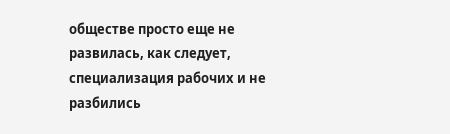обществе просто еще не развилась, как следует, специализация рабочих и не разбились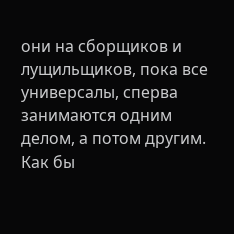они на сборщиков и лущильщиков, пока все универсалы, сперва занимаются одним делом, а потом другим. Как бы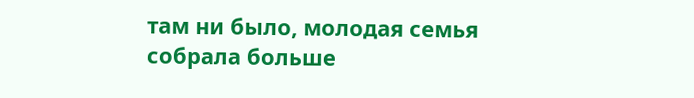там ни было, молодая семья собрала больше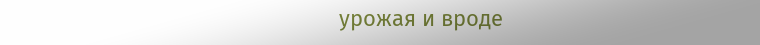урожая и вроде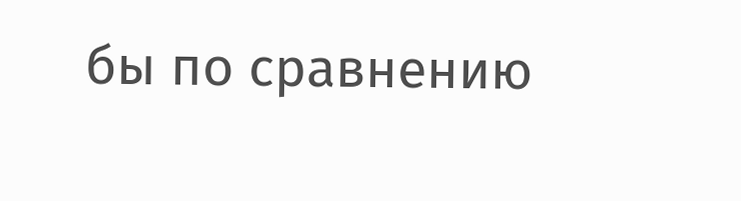бы по сравнению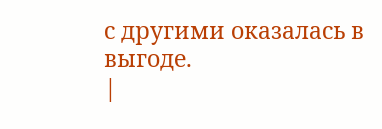с другими оказалась в выгоде.
|